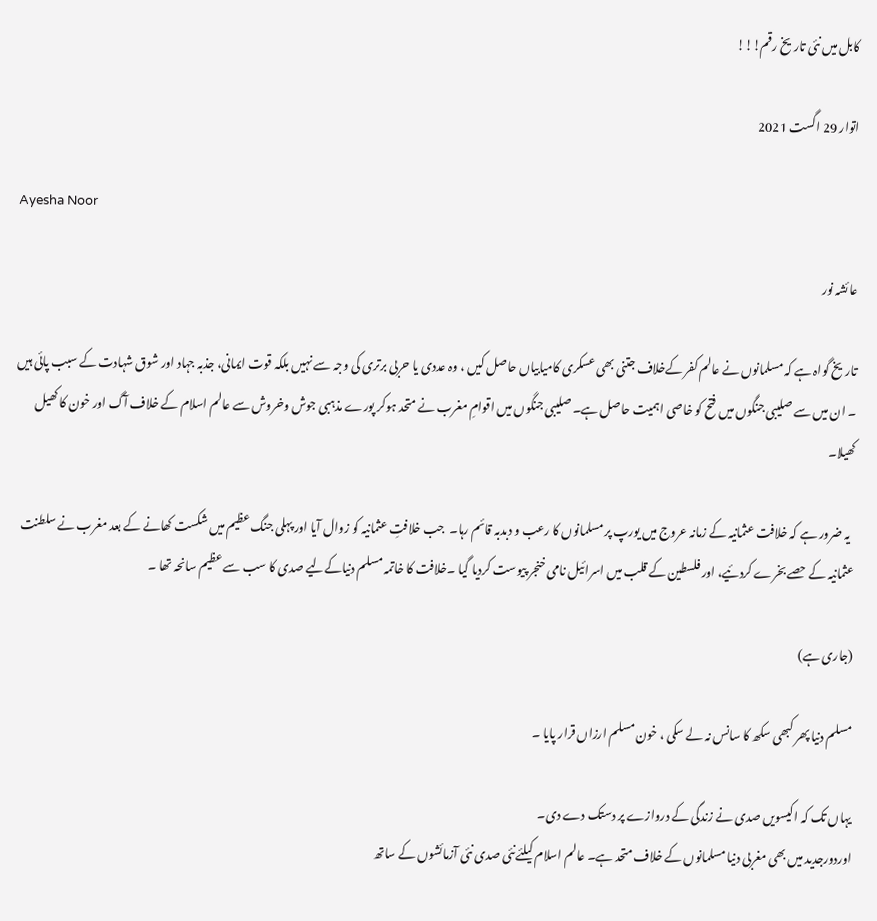کابل میں نئی تاریخ رقم!!!

اتوار 29 اگست 2021

Ayesha Noor

عائشہ نور

تاریخ گواہ ہے کہ مسلمانوں نے عالم کفر کےخلاف جتنی بھی عسکری کامیابیاں حاصل کیں ، وہ عددی یا حربی برتری کی وجہ سے نہیں بلکہ قوت ایمانی، جذبہ جہاد اور شوق شہادت کے سبب پائی ہیں ۔ ان میں سے صلیبی جنگوں میں فتح کو خاصی اہمیت حاصل ہے۔ صلیبی جنگوں میں اقوامِ مغرب نے متحد ہوکر پورے مذہبی جوش وخروش سے عالم اسلام کے خلاف آگ اور خون کا کھیل کھیلا۔

  یہ ضرور ہے کہ خلافت عثمانیہ کے زمانہ عروج میں یورپ پر مسلمانوں کا رعب و دبدبہ قائم رہا۔  جب خلافتِ عثمانیہ کو زوال آیا اور پہلی جنگ عظیم میں شکست کھانے کے بعد مغرب نے سلطنت عثمانیہ کے حصے بخرے کردئیے، اور فلسطین کے قلب میں اسرائیل نامی خنجر پیوست کردیا گیا ۔خلافت کا خاتمہ مسلم دنیاکےلیے صدی کا سب سے عظیم سانحہ تھا ۔

(جاری ہے)

مسلم دنیا پھر کبھی سکھ کا سانس نہ لے سکی ، خون مسلم ارزاں قرار پایا ۔

یہاں تک کہ اکیسویں صدی نے زندگی کے دروازے پر دستک دے دی۔
اوردورجدید میں بھی مغربی دنیا مسلمانوں کے خلاف متحد ہے۔ عالم اسلام کیلئےنئی صدی نئی آزمائشوں کے ساتھ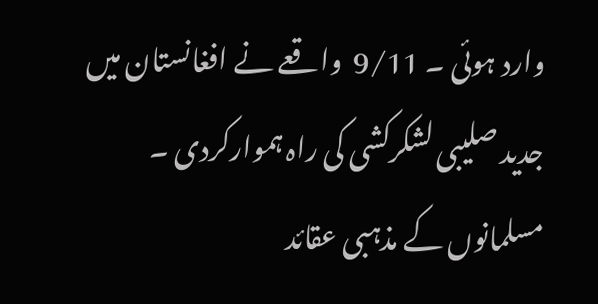وارد ہوئی ۔ 9/11  واقعے نے افغانستان میں جدید صلیبی لشکرکشی کی راہ ہموارکردی ۔ مسلمانوں کے مذہبی عقائد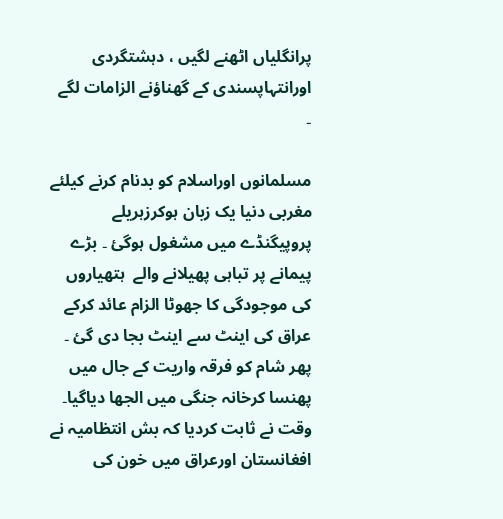پرانگلیاں اٹھنے لگیں ، دہشتگردی اورانتہاپسندی کے گھناؤنے الزامات لگے ۔

مسلمانوں اوراسلام کو بدنام کرنے کیلئے مغربی دنیا یک زبان ہوکرزہریلے پروپیگنڈے میں مشغول ہوگئ ۔ بڑے پیمانے پر تباہی پھیلانے والے  ہتھیاروں کی موجودگی کا جھوٹا الزام عائد کرکے عراق کی اینٹ سے اینٹ بجا دی گئ ۔ پھر شام کو فرقہ واریت کے جال میں پھنسا کرخانہ جنگی میں الجھا دیاگیا۔ وقت نے ثابت کردیا کہ بش انتظامیہ نے افغانستان اورعراق میں خون کی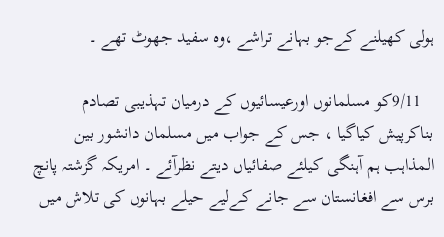ہولی کھیلنے کےجو بہانے تراشے ،وہ سفید جھوٹ تھے ۔

   9/11کو مسلمانوں اورعیسائیوں کے درمیان تہذیبی تصادم بناکرپیش کیاگیا ، جس کے جواب میں مسلمان دانشور بین المذاہب ہم آہنگی کیلئے صفائیاں دیتے نظرآئے ۔ امریکہ گزشتہ پانچ برس سے افغانستان سے جانے کےلیے حیلے بہانوں کی تلاش میں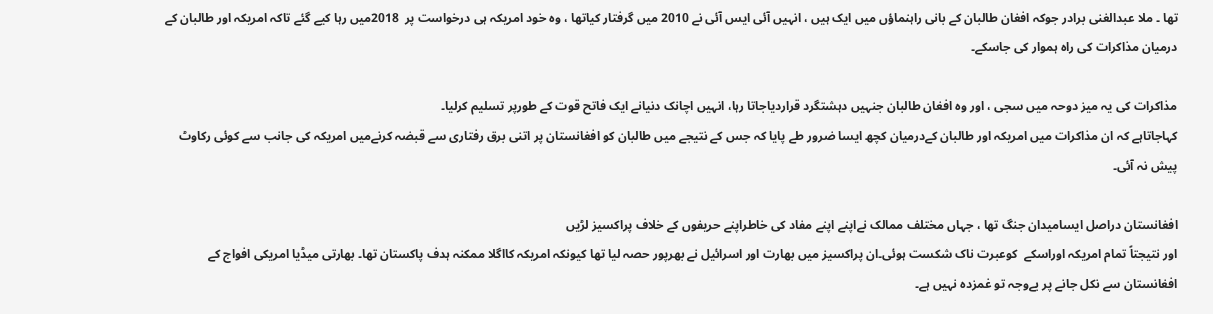تھا ۔ ملا عبدالغنی برادر جوکہ افغان طالبان کے بانی راہنماؤں میں ایک ہیں ، انہیں آئی ایس آئی نے 2010 میں گرفتار کیاتھا ، وہ خود امریکہ ہی درخواست پر  2018میں رہا کیے گئے تاکہ امریکہ اور طالبان کے درمیان مذاکرات کی راہ ہموار کی جاسکے۔

مذاکرات کی یہ میز دوحہ میں سجی ، اور وہ افغان طالبان جنہیں دہشتگرد قراردیاجاتا رہا، انہیں اچانک دنیانے ایک فاتح قوت کے طورپر تسلیم کرلیا۔
کہاجاتاہے کہ ان مذاکرات میں امریکہ اور طالبان کےدرمیان کچھ ایسا ضرور طے پایا کہ جس کے نتیجے میں طالبان کو افغانستان پر اتنی برق رفتاری سے قبضہ کرنےمیں امریکہ کی جانب سے کوئی رکاوٹ پیش نہ آئی۔

افغانستان دراصل ایسامیدان جنگ تھا ، جہاں مختلف ممالک نےاپنے اپنے مفاد کی خاطراپنے حریفوں کے خلاف پراکسیز لڑیں
اور نتیجتاً تمام امریکہ اوراسکے  کوعبرت ناک شکست ہوئی۔ان پراکسیز میں بھارت اور اسرائیل نے بھرپور حصہ لیا تھا کیونکہ امریکہ کااگلا ممکنہ ہدف پاکستان تھا۔ بھارتی میڈیا امریکی افواج کے افغانستان سے نکل جانے پر بےوجہ تو غمزدہ نہیں ہے۔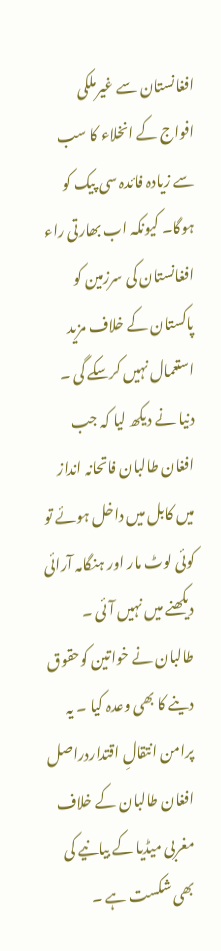افغانستان سے غیرملکی افواج کے انخلاء کا سب سے زیادہ فائدہ سی پیک کو ہوگا۔ کیونکہ اب بھارتی راء افغانستان کی سرزمین کو پاکستان کے خلاف مزید استعمال نہیں کرسکے گی ۔
دنیا نے دیکھ لیا کہ جب افغان طالبان فاتحانہ انداز میں کابل میں داخل ہوئے تو کوئی لوٹ مار اور ہنگامہ آرائی دیکھنے میں نہیں آئی ۔ طالبان نے خواتین کوحقوق دینے کا بھی وعدہ کیا ۔ یہ پرامن انتقالِ اقتداردراصل افغان طالبان کے خلاف  مغربی میڈیا کے بیانیے کی بھی شکست ہے ۔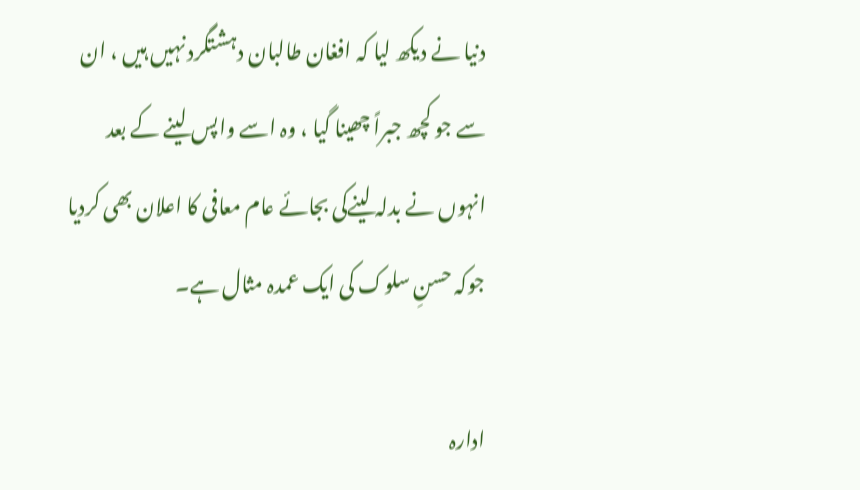دنیا نے دیکھ لیا کہ افغان طالبان دہشتگرد نہیں ہیں ، ان سے جو کچھ جبراً چھینا گیا ، وہ اسے واپس لینے کے بعد انہوں نے بدلہ لینےکی بجائے عام معافی کا اعلان بھی کردیا جوکہ حسنِ سلوک کی ایک عمدہ مثال ہے۔

ادارہ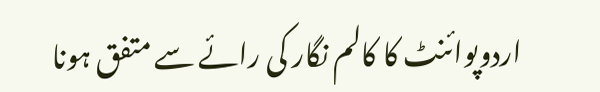اردوپوائنٹ کا کالم نگار کی رائے سے متفق ہونا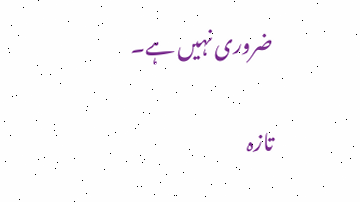ضروری نہیں ہے۔

تازہ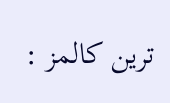ترین کالمز :